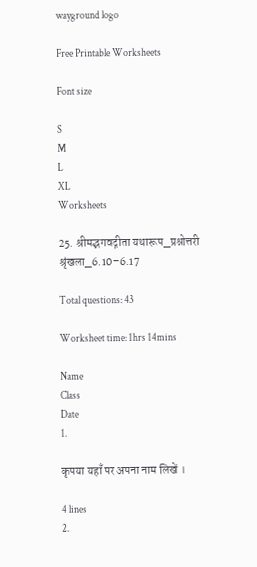wayground logo

Free Printable Worksheets

Font size

S
M
L
XL
Worksheets

25. श्रीमद्भगवद्गीता यथारूप_प्रश्नोत्तरी श्रृंखला_6.10–6.17

Total questions: 43

Worksheet time: 1hrs 14mins

Name
Class
Date
1.

कृपया यहाँ पर अपना नाम लिखें ।

4 lines
2.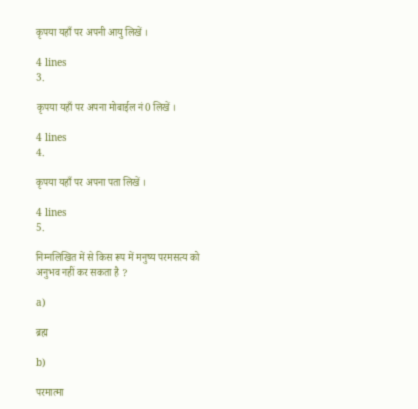कृपया यहाँ पर अपनी आयु लिखें ।

4 lines
3.

कृपया यहाँ पर अपना मोबाईल नं0 लिखें ।

4 lines
4.

कृपया यहाँ पर अपना पता लिखें ।

4 lines
5.

निम्नलिखित में से किस रूप में मनुष्य परमसत्य को अनुभव नहीं कर सकता है ?

a)

ब्रह्म

b)

परमात्मा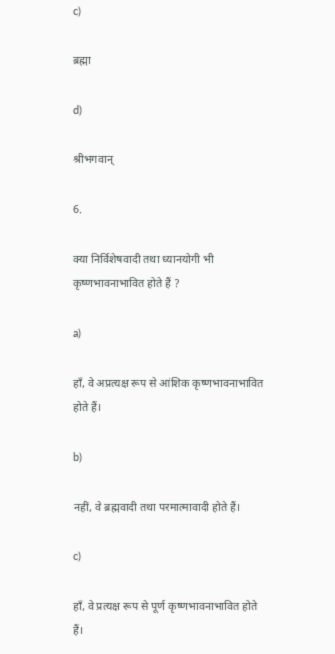c)

ब्रह्मा

d)

श्रीभगवान्

6.

क्या निर्विशेषवादी तथा ध्यानयोगी भी कृष्णभावनाभावित होते हैं ?

a)

हाँ, वे अप्रत्यक्ष रूप से आंशिक कृष्णभावनाभावित होते हैं।

b)

नहीं, वे ब्रह्मवादी तथा परमात्मावादी होते हैं।

c)

हाँ, वे प्रत्यक्ष रूप से पूर्ण कृष्णभावनाभावित होते हैं।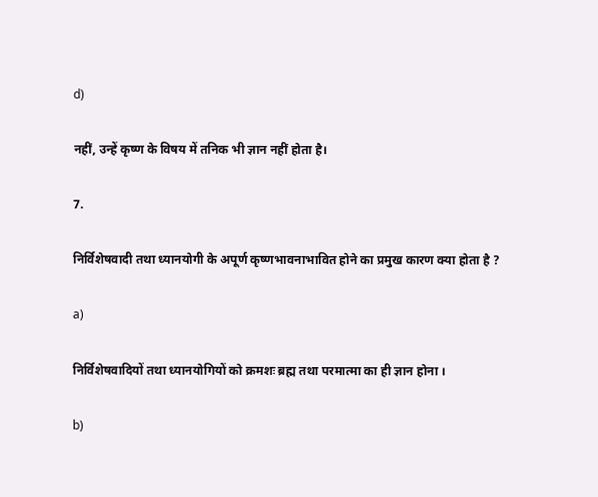d)

नहीं, उन्हें कृष्ण के विषय में तनिक भी ज्ञान नहीं होता है।

7.

निर्विशेषवादी तथा ध्यानयोगी के अपूर्ण कृष्णभावनाभावित होने का प्रमुख कारण क्या होता है ?

a)

निर्विशेषवादियों तथा ध्यानयोगियों को क्रमशः ब्रह्म तथा परमात्मा का ही ज्ञान होना ।

b)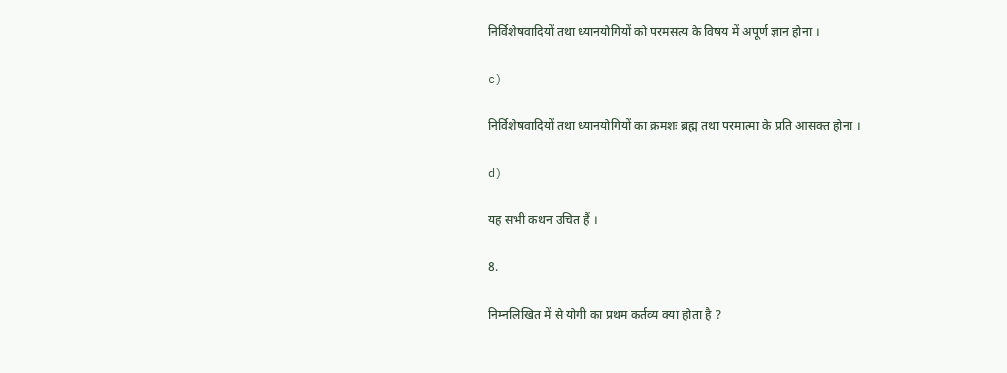निर्विशेषवादियों तथा ध्यानयोगियों को परमसत्य के विषय में अपूर्ण ज्ञान होना ।

c)

निर्विशेषवादियों तथा ध्यानयोगियों का क्रमशः ब्रह्म तथा परमात्मा के प्रति आसक्त होना ।

d)

यह सभी कथन उचित हैं ।

8.

निम्नलिखित में से योगी का प्रथम कर्तव्य क्या होता है ?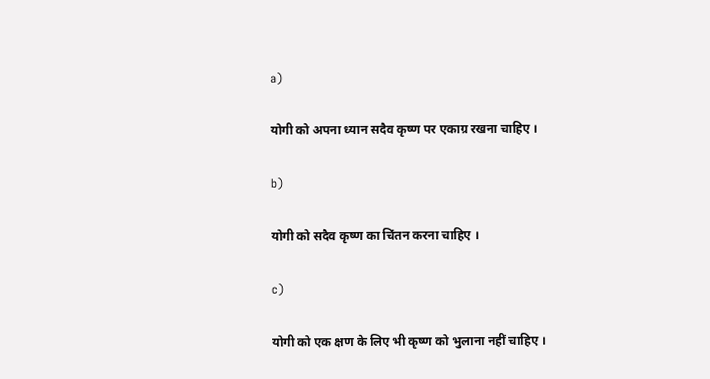a)

योगी को अपना ध्यान सदैव कृष्ण पर एकाग्र रखना चाहिए ।

b)

योगी को सदैव कृष्ण का चिंतन करना चाहिए ।

c)

योगी को एक क्षण के लिए भी कृष्ण को भुलाना नहीं चाहिए ।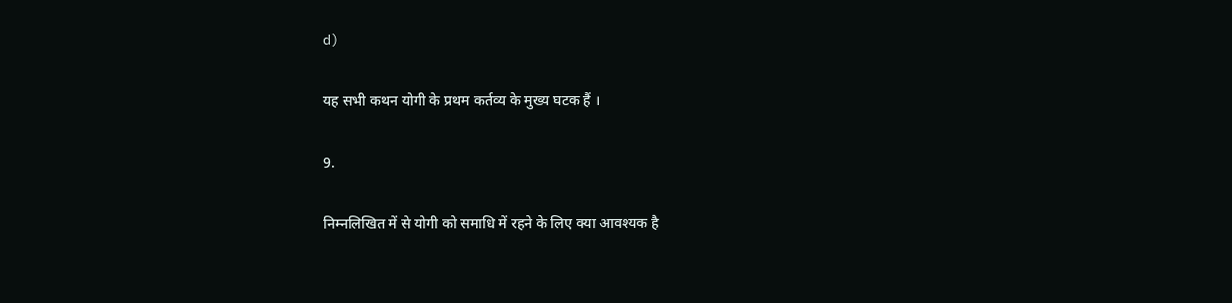d)

यह सभी कथन योगी के प्रथम कर्तव्य के मुख्य घटक हैं ।

9.

निम्नलिखित में से योगी को समाधि में रहने के लिए क्या आवश्यक है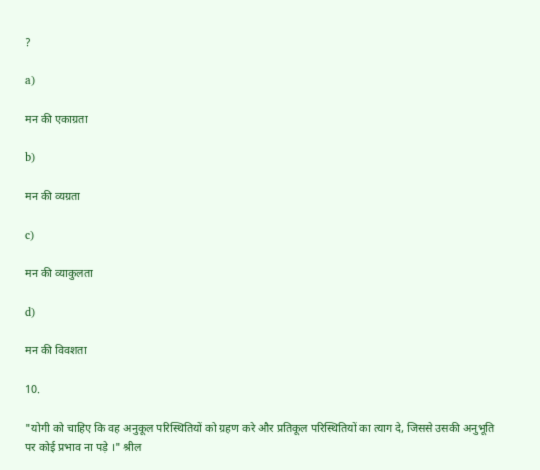?

a)

मन की एकाग्रता

b)

मन की व्यग्रता

c)

मन की व्याकुलता

d)

मन की विवशता

10.

"योगी को चाहिए कि वह अनुकूल परिस्थितियों को ग्रहण करे और प्रतिकूल परिस्थितियों का त्याग दे, जिससे उसकी अनुभूति पर कोई प्रभाव ना पड़े ।" श्रील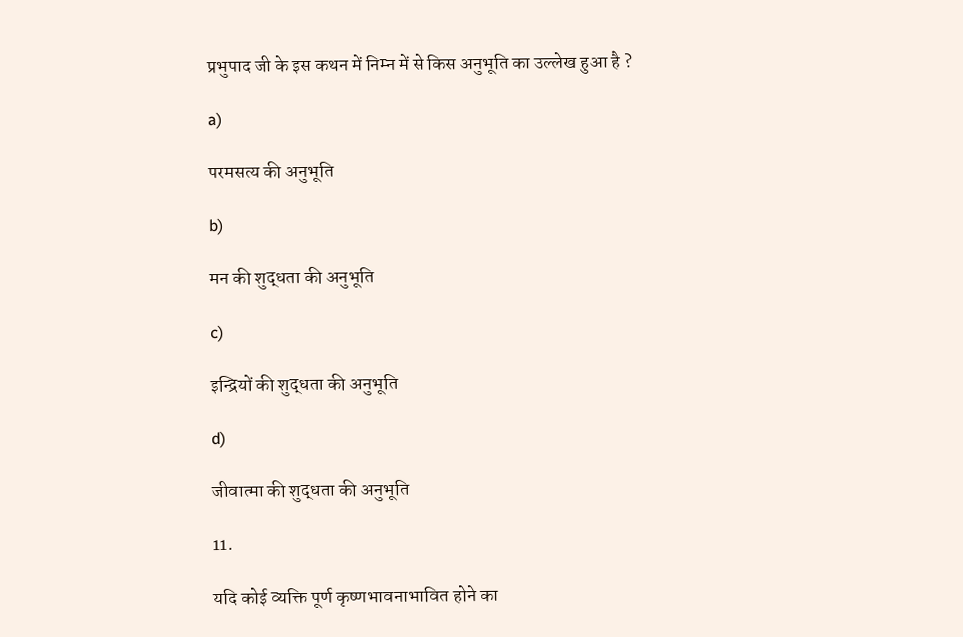प्रभुपाद जी के इस कथन में निम्न में से किस अनुभूति का उल्लेख हुआ है ?

a)

परमसत्य की अनुभूति

b)

मन की शुद्धता की अनुभूति

c)

इन्द्रियों की शुद्धता की अनुभूति

d)

जीवात्मा की शुद्धता की अनुभूति

11.

यदि कोई व्यक्ति पूर्ण कृष्णभावनाभावित होने का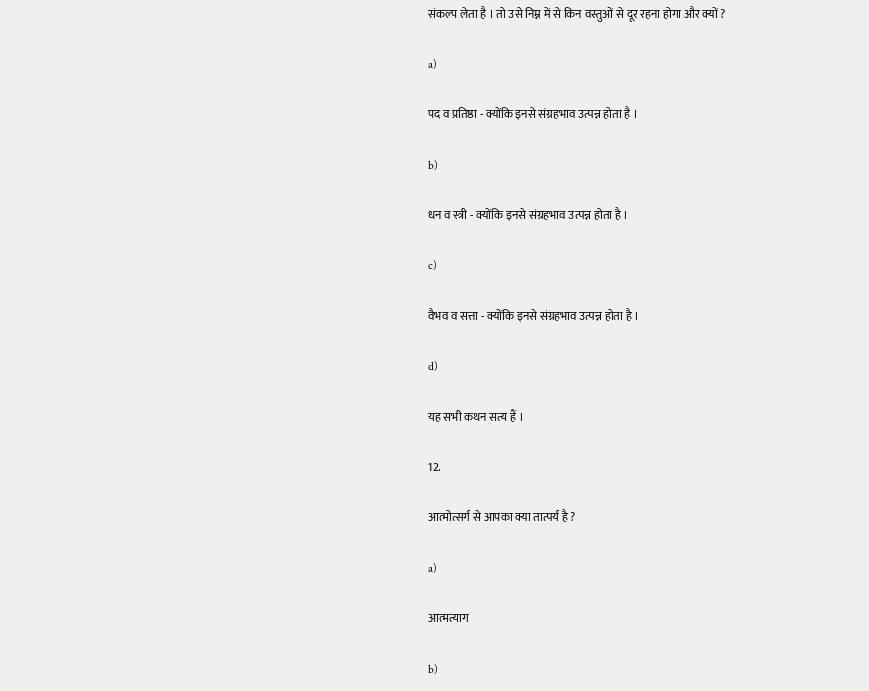संकल्प लेता है । तो उसे निम्न में से किन वस्तुओं से दूर रहना होगा और क्यों ?

a)

पद व प्रतिष्ठा - क्योंकि इनसे संग्रहभाव उत्पन्न होता है ।

b)

धन व स्त्री - क्योंकि इनसे संग्रहभाव उत्पन्न होता है ।

c)

वैभव व सत्ता - क्योंकि इनसे संग्रहभाव उत्पन्न होता है ।

d)

यह सभी कथन सत्य हैं ।

12.

आत्मोत्सर्ग से आपका क्या तात्पर्य है ?

a)

आत्मत्याग

b)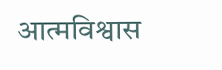आत्मविश्वास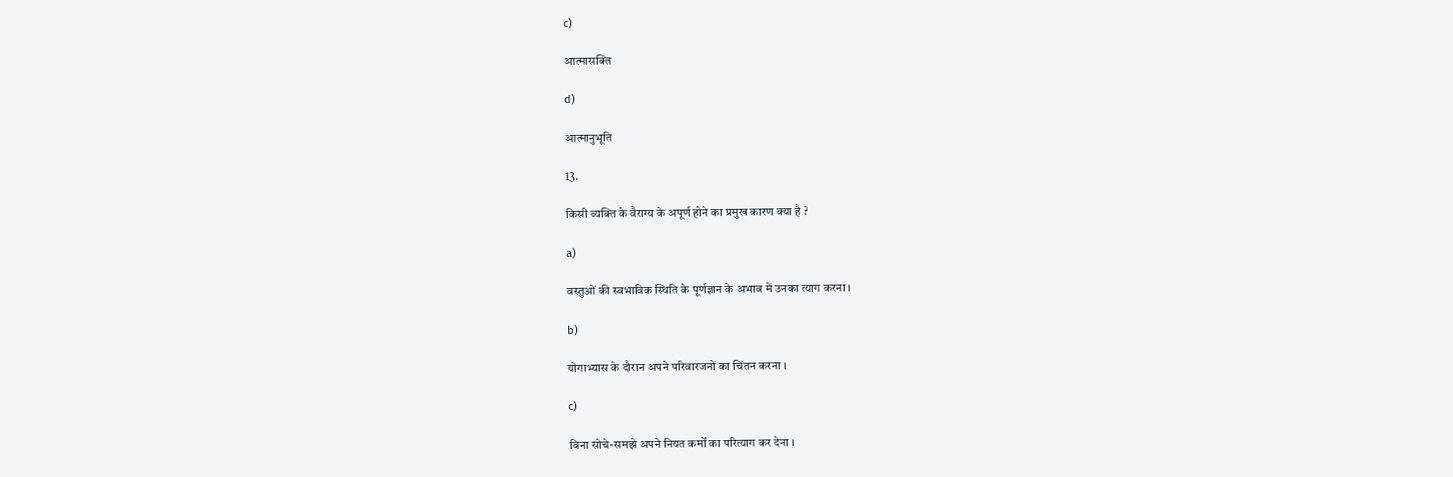c)

आत्मासक्ति

d)

आत्मानुभूति

13.

किसी व्यक्ति के वैराग्य के अपूर्ण होने का प्रमुख कारण क्या है ?

a)

वस्तुओं की स्वभाविक स्थिति के पूर्णज्ञान के अभाव में उनका त्याग करना ।

b)

योगाभ्यास के दौरान अपने परिवारजनों का चिंतन करना ।

c)

बिना सोचे-समझे अपने नियत कर्मों का परित्याग कर देना ।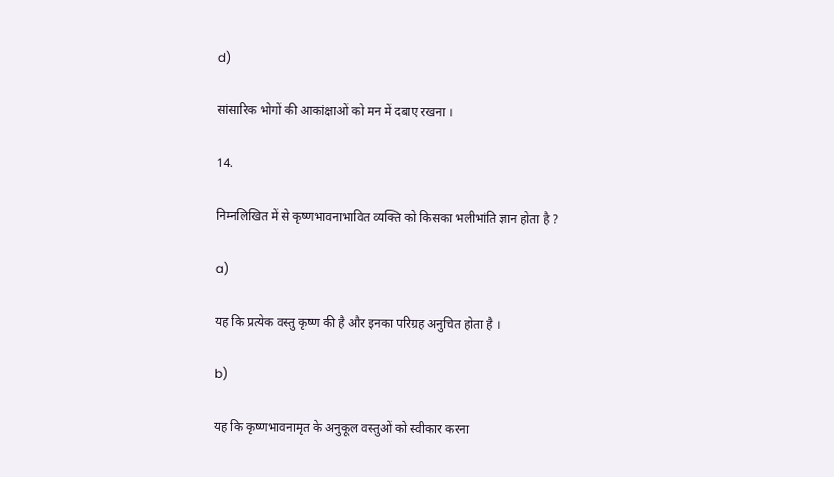d)

सांसारिक भोगों की आकांक्षाओं को मन में दबाए रखना ।

14.

निम्नलिखित में से कृष्णभावनाभावित व्यक्ति को किसका भलीभांति ज्ञान होता है ?

a)

यह कि प्रत्येक वस्तु कृष्ण की है और इनका परिग्रह अनुचित होता है ।

b)

यह कि कृष्णभावनामृत के अनुकूल वस्तुओं को स्वीकार करना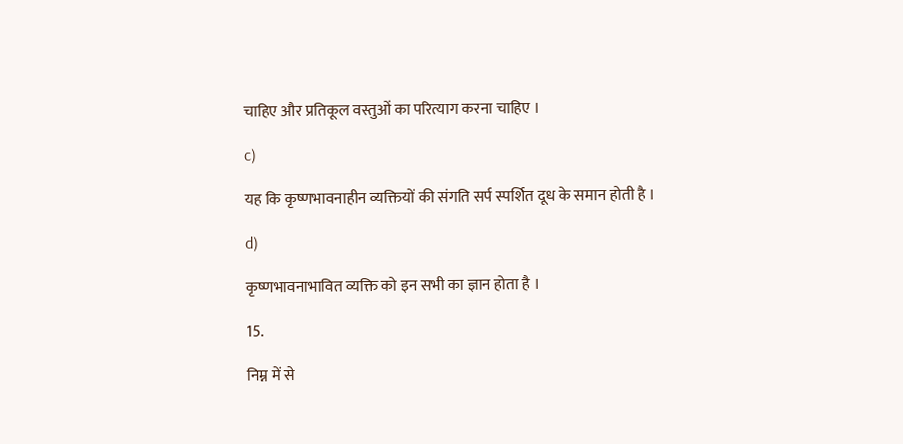चाहिए और प्रतिकूल वस्तुओं का परित्याग करना चाहिए ।

c)

यह कि कृष्णभावनाहीन व्यक्तियों की संगति सर्प स्पर्शित दूध के समान होती है ।

d)

कृष्णभावनाभावित व्यक्ति को इन सभी का ज्ञान होता है ।

15.

निम्न में से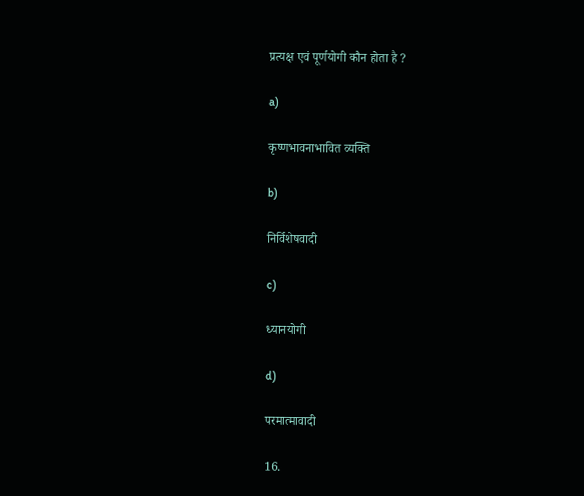प्रत्यक्ष एवं पूर्णयोगी कौन होता है ?

a)

कृष्णभावनाभावित व्यक्ति

b)

निर्विशेषवादी

c)

ध्यानयोगी

d)

परमात्मावादी

16.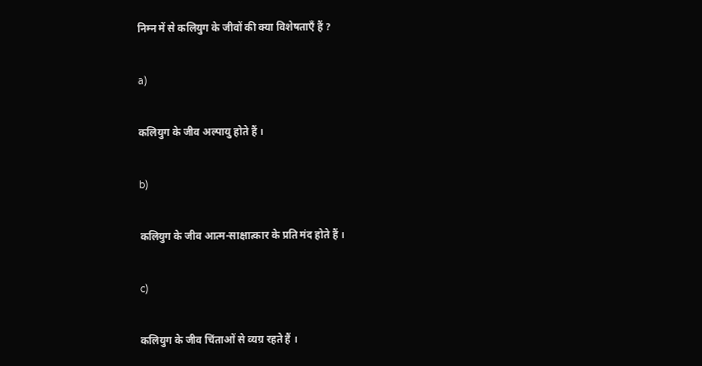निम्न में से कलियुग के जीवों की क्या विशेषताएँ हैं ?

a)

कलियुग के जीव अल्पायु होते हैं ।

b)

कलियुग के जीव आत्म-साक्षात्कार के प्रति मंद होते हैं ।

c)

कलियुग के जीव चिंताओं से व्यग्र रहते हैं ।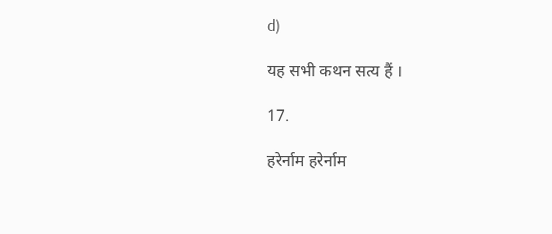d)

यह सभी कथन सत्य हैं ।

17.

हरेर्नाम हरेर्नाम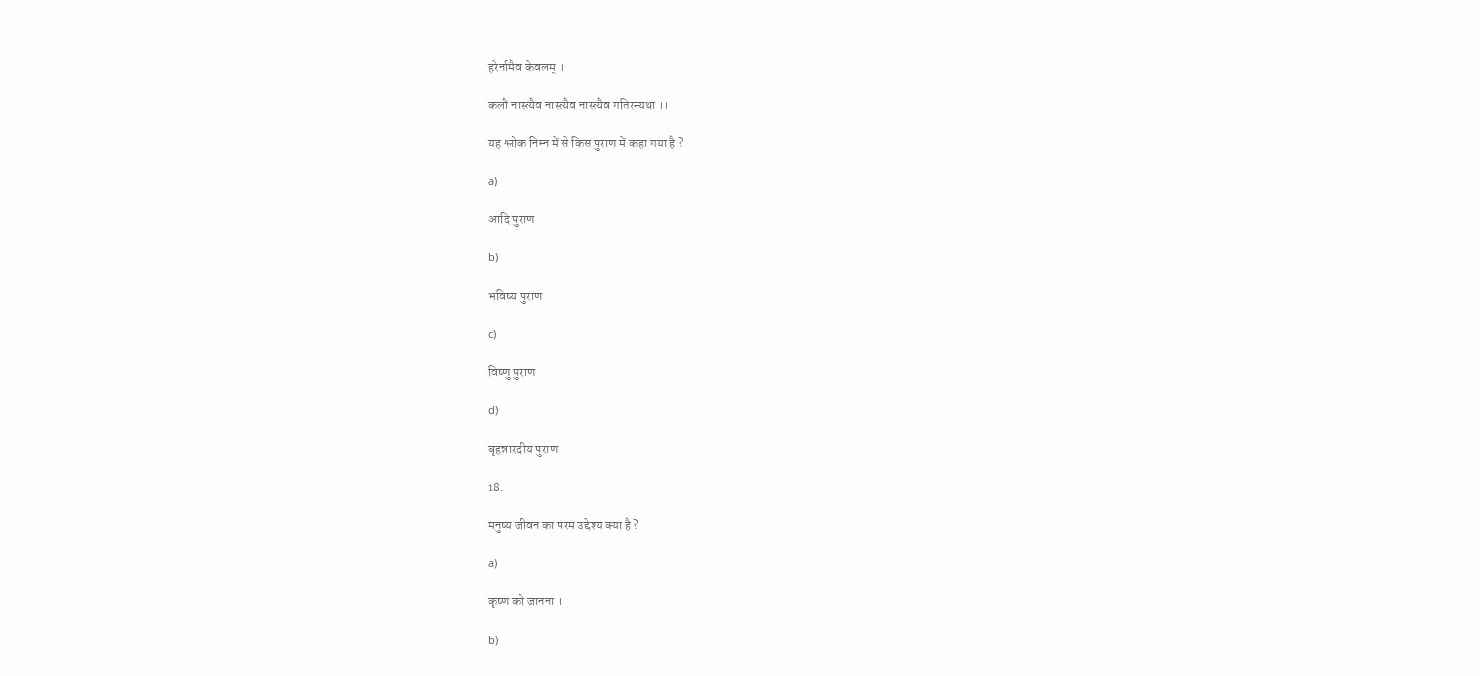हरेर्नामैव केवलम् ।

कलौ नास्त्यैव नास्त्यैव नास्त्यैव गतिरन्यथा ।।

यह श्लोक निम्न में से किस पुराण में कहा गया है ?

a)

आदि पुराण

b)

भविष्य पुराण

c)

विष्णु पुराण

d)

बृहन्नारदीय पुराण

18.

मनुष्य जीवन का परम उद्देश्य क्या है ?

a)

कृष्ण को जानना ।

b)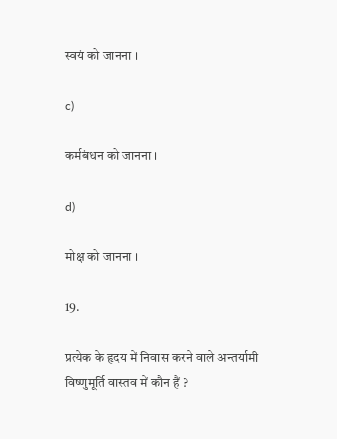स्वयं को जानना ।

c)

कर्मबंधन को जानना ।

d)

मोक्ष को जानना ।

19.

प्रत्येक के हृदय में निवास करने वाले अन्तर्यामी विष्णुमूर्ति वास्तव में कौन हैं ?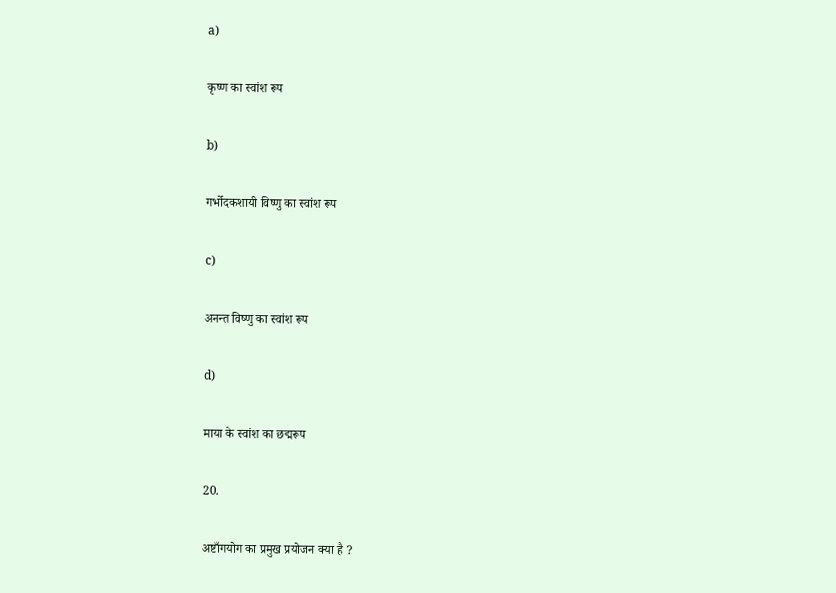a)

कृष्ण का स्वांश रूप

b)

गर्भोदकशायी विष्णु का स्वांश रूप

c)

अनन्त विष्णु का स्वांश रूप

d)

माया के स्वांश का छद्मरूप

20.

अष्टाँगयोग का प्रमुख प्रयोजन क्या है ?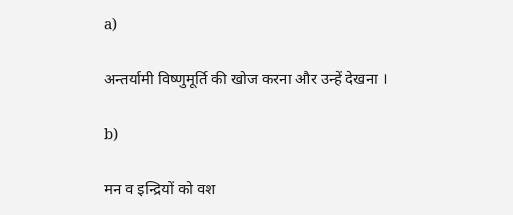a)

अन्तर्यामी विष्णुमूर्ति की खोज करना और उन्हें देखना ।

b)

मन व इन्द्रियों को वश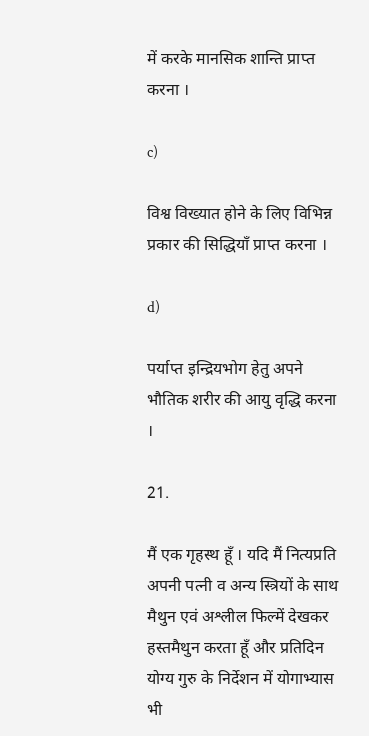में करके मानसिक शान्ति प्राप्त करना ।

c)

विश्व विख्यात होने के लिए विभिन्न प्रकार की सिद्धियाँ प्राप्त करना ।

d)

पर्याप्त इन्द्रियभोग हेतु अपने भौतिक शरीर की आयु वृद्धि करना ।

21.

मैं एक गृहस्थ हूँ । यदि मैं नित्यप्रति अपनी पत्नी व अन्य स्त्रियों के साथ मैथुन एवं अश्लील फिल्में देखकर हस्तमैथुन करता हूँ और प्रतिदिन योग्य गुरु के निर्देशन में योगाभ्यास भी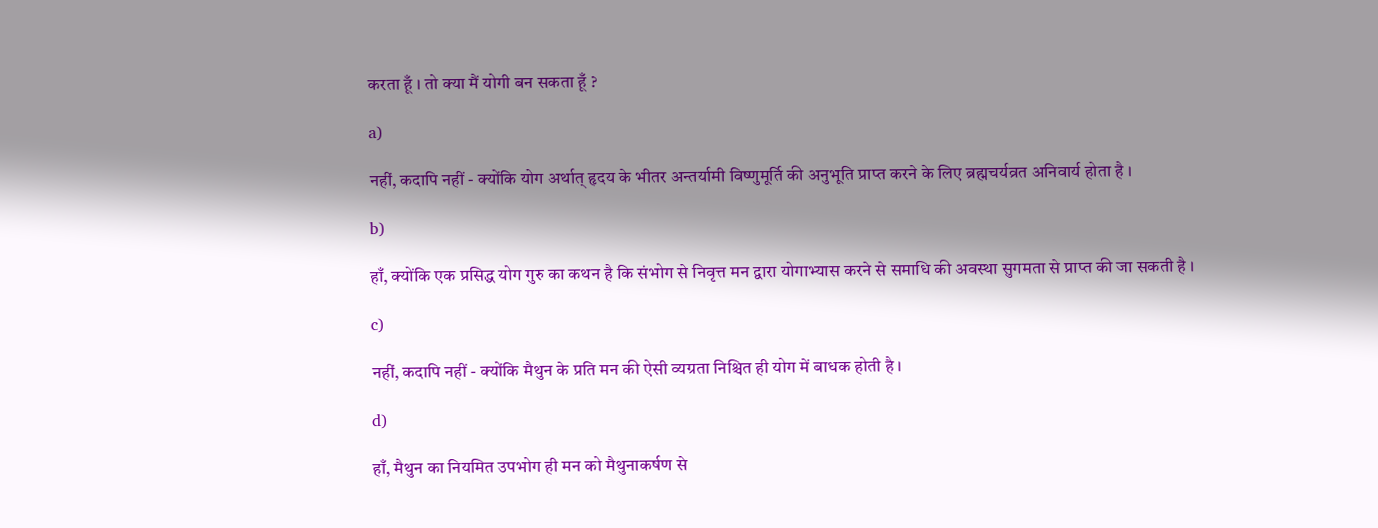करता हूँ । तो क्या मैं योगी बन सकता हूँ ?

a)

नहीं, कदापि नहीं - क्योंकि योग अर्थात् हृदय के भीतर अन्तर्यामी विष्णुमूर्ति की अनुभूति प्राप्त करने के लिए ब्रह्मचर्यव्रत अनिवार्य होता है ।

b)

हाँ, क्योंकि एक प्रसिद्ध योग गुरु का कथन है कि संभोग से निवृत्त मन द्वारा योगाभ्यास करने से समाधि की अवस्था सुगमता से प्राप्त की जा सकती है ।

c)

नहीं, कदापि नहीं - क्योंकि मैथुन के प्रति मन की ऐसी व्यग्रता निश्चित ही योग में बाधक होती है ।

d)

हाँ, मैथुन का नियमित उपभोग ही मन को मैथुनाकर्षण से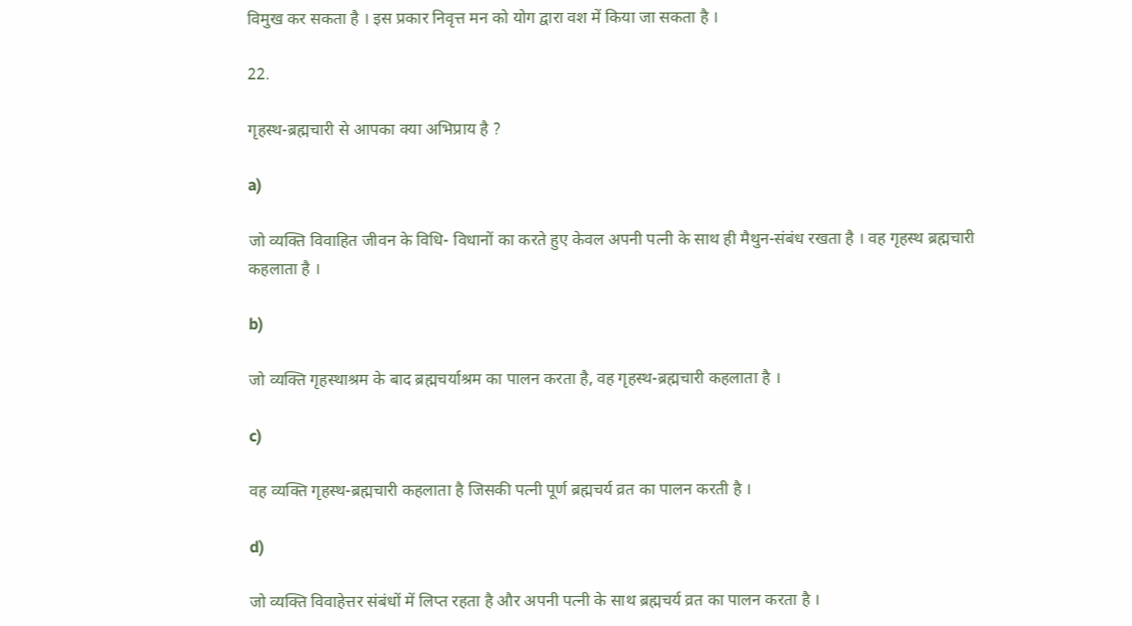विमुख कर सकता है । इस प्रकार निवृत्त मन को योग द्वारा वश में किया जा सकता है ।

22.

गृहस्थ-ब्रह्मचारी से आपका क्या अभिप्राय है ?

a)

जो व्यक्ति विवाहित जीवन के विधि- विधानों का करते हुए केवल अपनी पत्नी के साथ ही मैथुन-संबंध रखता है । वह गृहस्थ ब्रह्मचारी कहलाता है ।

b)

जो व्यक्ति गृहस्थाश्रम के बाद ब्रह्मचर्याश्रम का पालन करता है, वह गृहस्थ-ब्रह्मचारी कहलाता है ।

c)

वह व्यक्ति गृहस्थ-ब्रह्मचारी कहलाता है जिसकी पत्नी पूर्ण ब्रह्मचर्य व्रत का पालन करती है ।

d)

जो व्यक्ति विवाहेत्तर संबंधों में लिप्त रहता है और अपनी पत्नी के साथ ब्रह्मचर्य व्रत का पालन करता है ।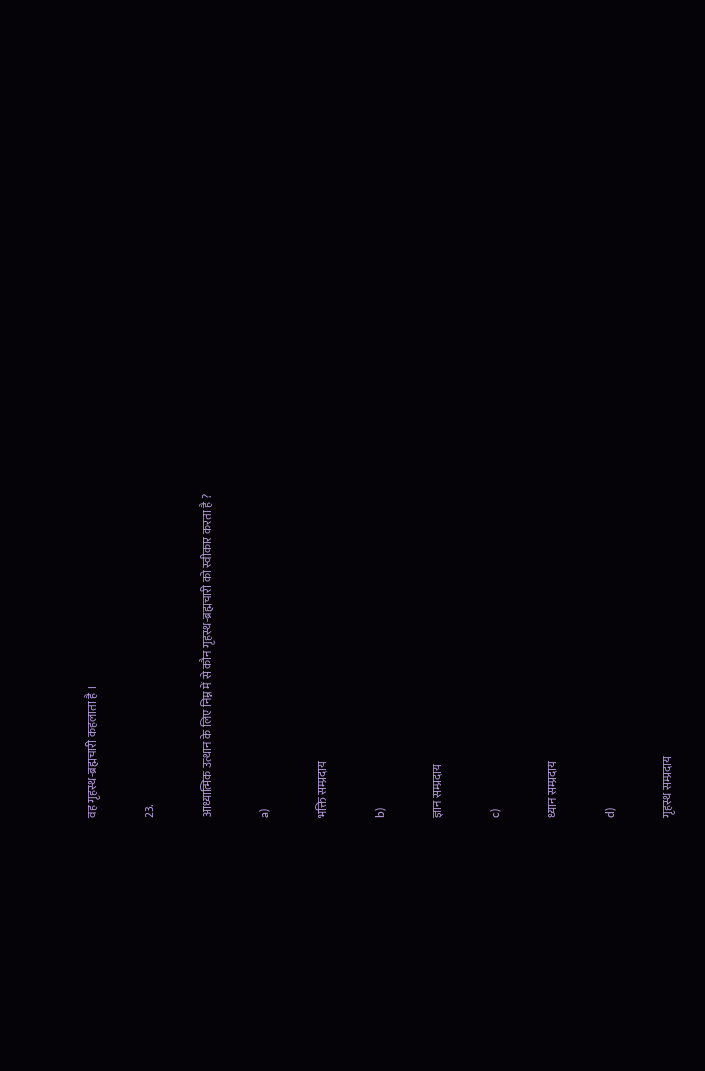वह गृहस्थ-ब्रह्मचारी कहलाता है ।

23.

आध्यात्मिक उत्थान के लिए निम्न में से कौन गृहस्थ-ब्रह्मचारी को स्वीकार करता है ?

a)

भक्ति सम्प्रदाय

b)

ज्ञान सम्प्रदाय

c)

ध्यान सम्प्रदाय

d)

गृहस्थ सम्प्रदाय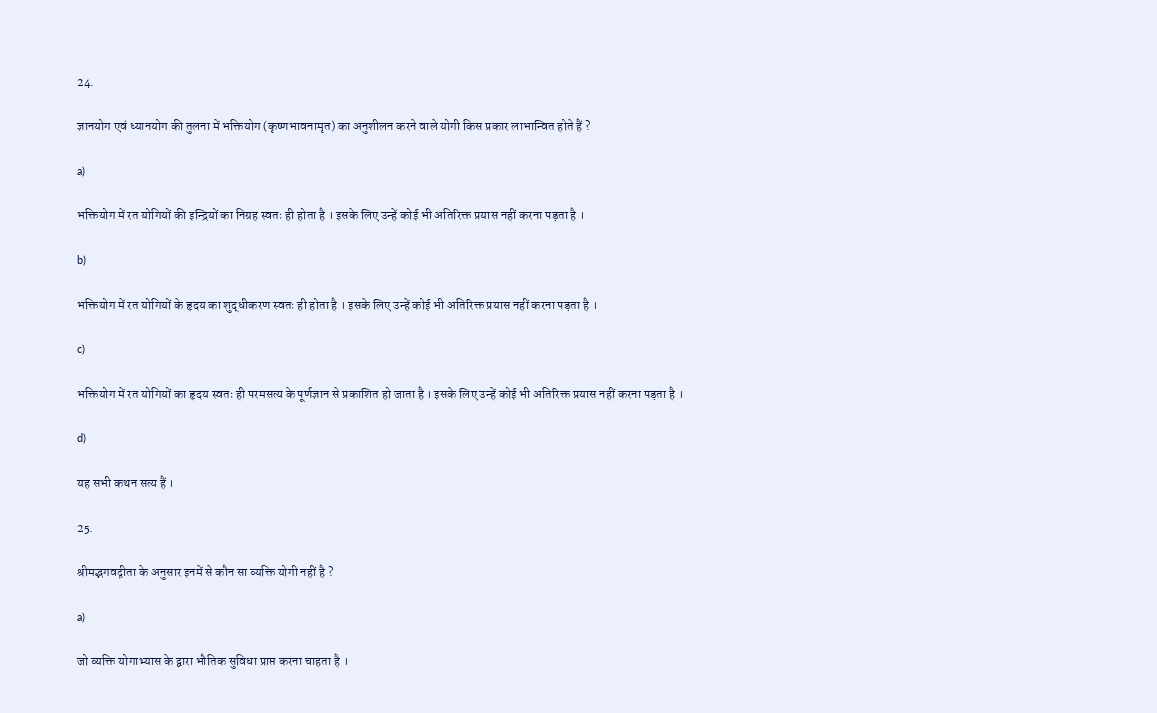24.

ज्ञानयोग एवं ध्यानयोग की तुलना में भक्तियोग (कृष्णभावनामृत) का अनुशीलन करने वाले योगी किस प्रकार लाभान्वित होते हैं ?

a)

भक्तियोग में रत योगियों की इन्द्रियों का निग्रह स्वतः ही होता है । इसके लिए उन्हें कोई भी अतिरिक्त प्रयास नहीं करना पड़ता है ।

b)

भक्तियोग में रत योगियों के हृदय का शुद्धीकरण स्वतः ही होता है । इसके लिए उन्हें कोई भी अतिरिक्त प्रयास नहीं करना पड़ता है ।

c)

भक्तियोग में रत योगियों का हृदय स्वतः ही परमसत्य के पूर्णज्ञान से प्रकाशित हो जाता है । इसके लिए उन्हें कोई भी अतिरिक्त प्रयास नहीं करना पड़ता है ।

d)

यह सभी कथन सत्य हैं ।

25.

श्रीमद्भगवद्गीता के अनुसार इनमें से कौन सा व्यक्ति योगी नहीं है ?

a)

जो व्यक्ति योगाभ्यास के द्वारा भौतिक सुविधा प्राप्त करना चाहता है ।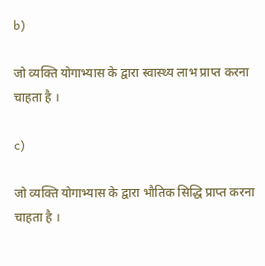b)

जो व्यक्ति योगाभ्यास के द्वारा स्वास्थ्य लाभ प्राप्त करना चाहता है ।

c)

जो व्यक्ति योगाभ्यास के द्वारा भौतिक सिद्धि प्राप्त करना चाहता है ।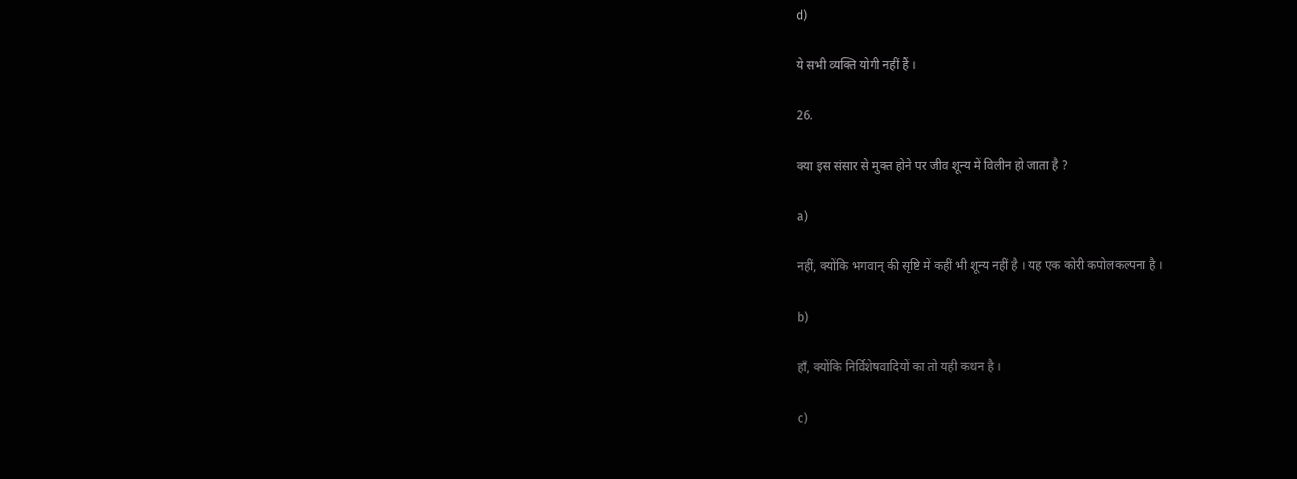d)

ये सभी व्यक्ति योगी नहीं हैं ।

26.

क्या इस संसार से मुक्त होने पर जीव शून्य में विलीन हो जाता है ?

a)

नहीं, क्योंकि भगवान् की सृष्टि में कहीं भी शून्य नहीं है । यह एक कोरी कपोलकल्पना है ।

b)

हाँ, क्योंकि निर्विशेषवादियों का तो यही कथन है ।

c)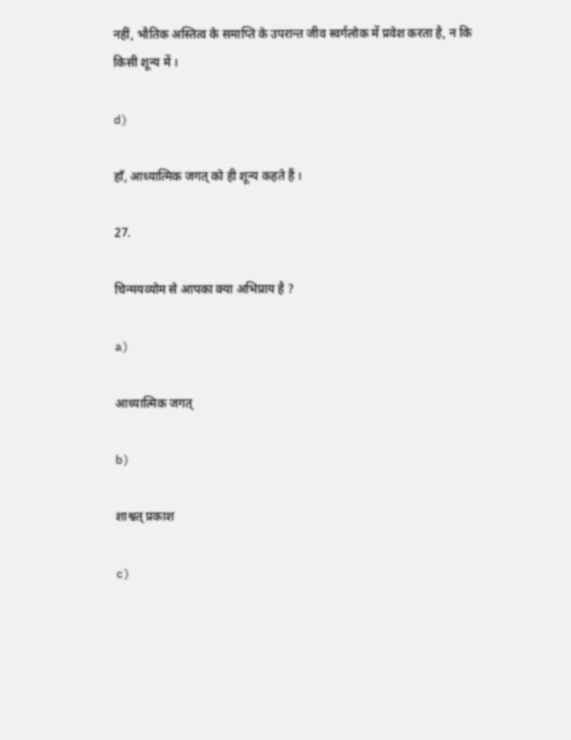नहीं, भौतिक अस्तित्व के समाप्ति के उपरान्त जीव स्वर्गलोक में प्रवेश करता है, न कि किसी शून्य में ।

d)

हाँ, आध्यात्मिक जगत् को ही शून्य कहते हैं ।

27.

चिन्मयव्योम से आपका क्या अभिप्राय है ?

a)

आध्यात्मिक जगत्

b)

शाश्वत् प्रकाश

c)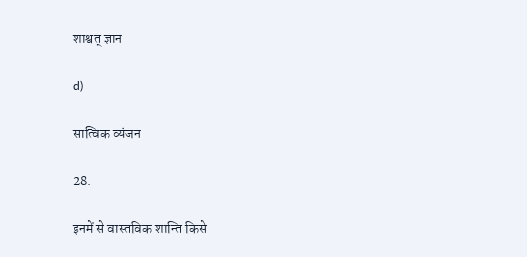शाश्वत् ज्ञान

d)

सात्विक व्यंजन

28.

इनमें से वास्तविक शान्ति किसे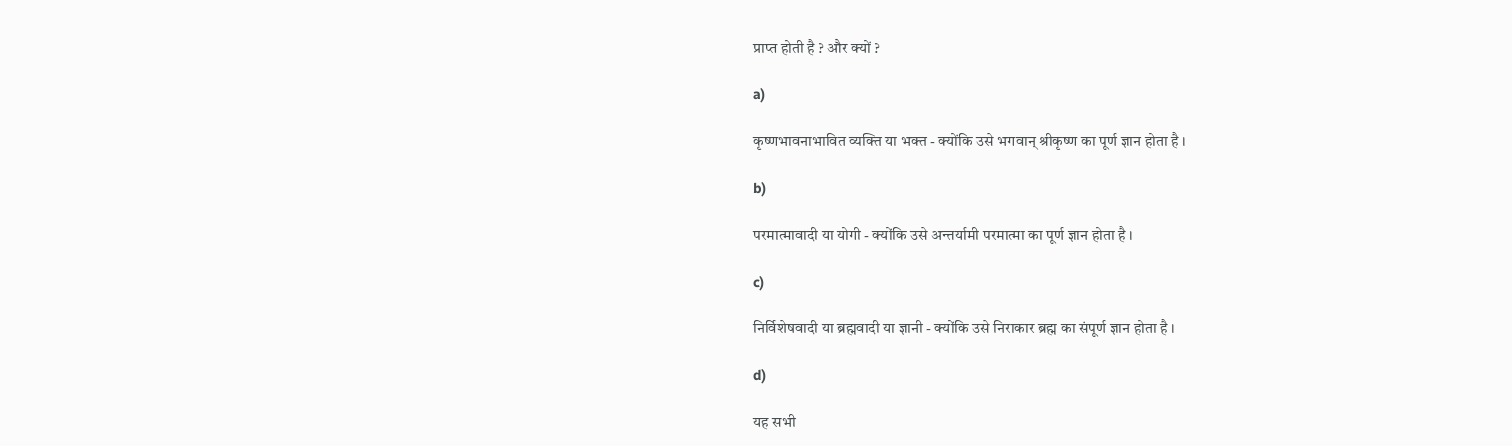प्राप्त होती है ? और क्यों ?

a)

कृष्णभावनाभावित व्यक्ति या भक्त - क्योंकि उसे भगवान् श्रीकृष्ण का पूर्ण ज्ञान होता है ।

b)

परमात्मावादी या योगी - क्योंकि उसे अन्तर्यामी परमात्मा का पूर्ण ज्ञान होता है ।

c)

निर्विशेषवादी या ब्रह्मवादी या ज्ञानी - क्योंकि उसे निराकार ब्रह्म का संपूर्ण ज्ञान होता है ।

d)

यह सभी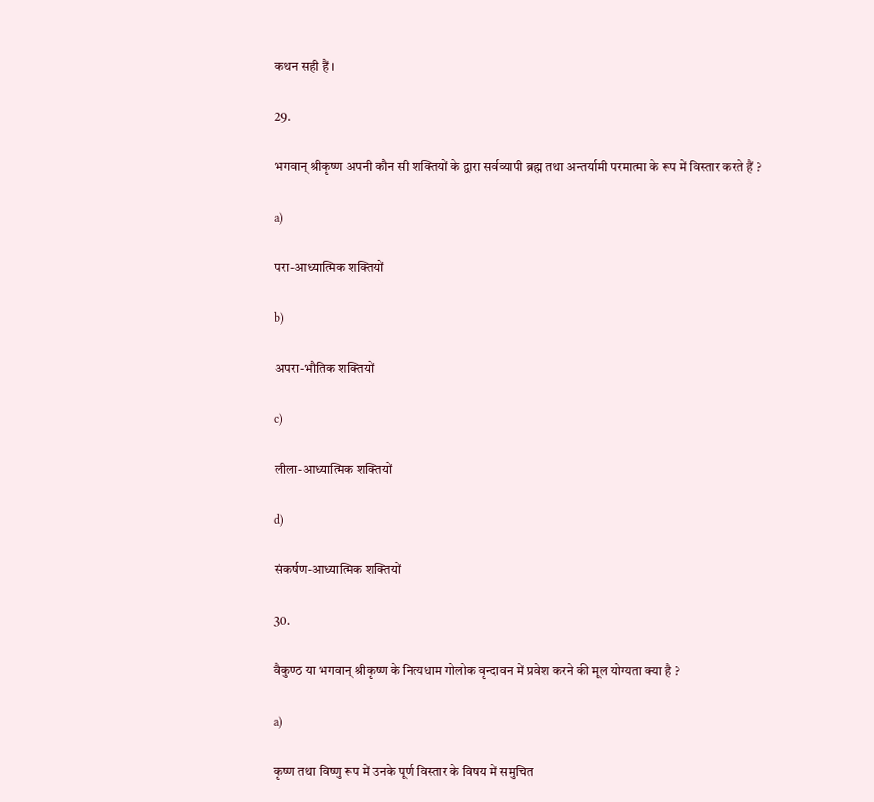कथन सही हैं ।

29.

भगवान् श्रीकृष्ण अपनी कौन सी शक्तियों के द्वारा सर्वव्यापी ब्रह्म तथा अन्तर्यामी परमात्मा के रूप में विस्तार करते हैं ?

a)

परा-आध्यात्मिक शक्तियों

b)

अपरा-भौतिक शक्तियों

c)

लीला-आध्यात्मिक शक्तियों

d)

संकर्षण-आध्यात्मिक शक्तियों

30.

वैकुण्ठ या भगवान् श्रीकृष्ण के नित्यधाम गोलोक वृन्दावन में प्रवेश करने की मूल योग्यता क्या है ?

a)

कृष्ण तथा विष्णु रूप में उनके पूर्ण विस्तार के विषय में समुचित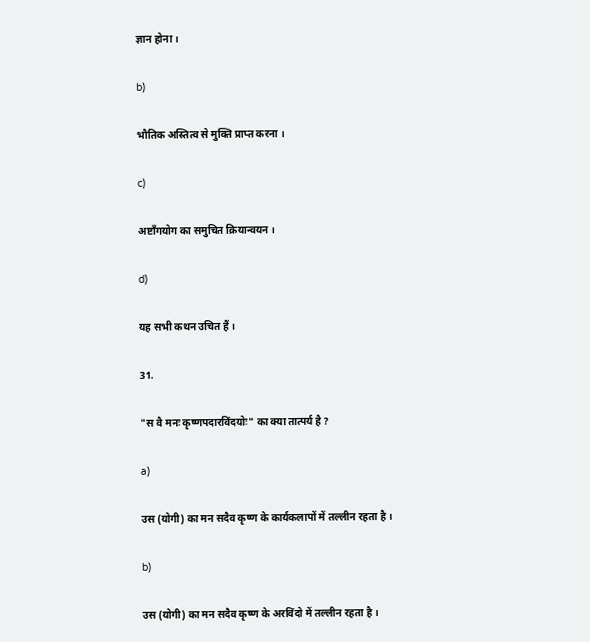ज्ञान होना ।

b)

भौतिक अस्तित्व से मुक्ति प्राप्त करना ।

c)

अष्टाँगयोग का समुचित क्रियान्वयन ।

d)

यह सभी कथन उचित हैं ।

31.

"स वै मनः कृष्णपदारविंदयोः" का क्या तात्पर्य है ?

a)

उस (योगी) का मन सदैव कृष्ण के कार्यकलापों में तल्लीन रहता है ।

b)

उस (योगी) का मन सदैव कृष्ण के अरविंदो में तल्लीन रहता है ।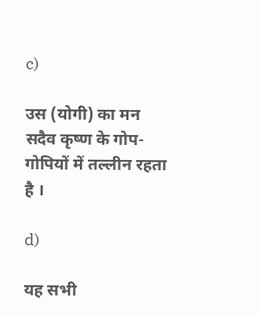c)

उस (योगी) का मन सदैव कृष्ण के गोप-गोपियों में तल्लीन रहता है ।

d)

यह सभी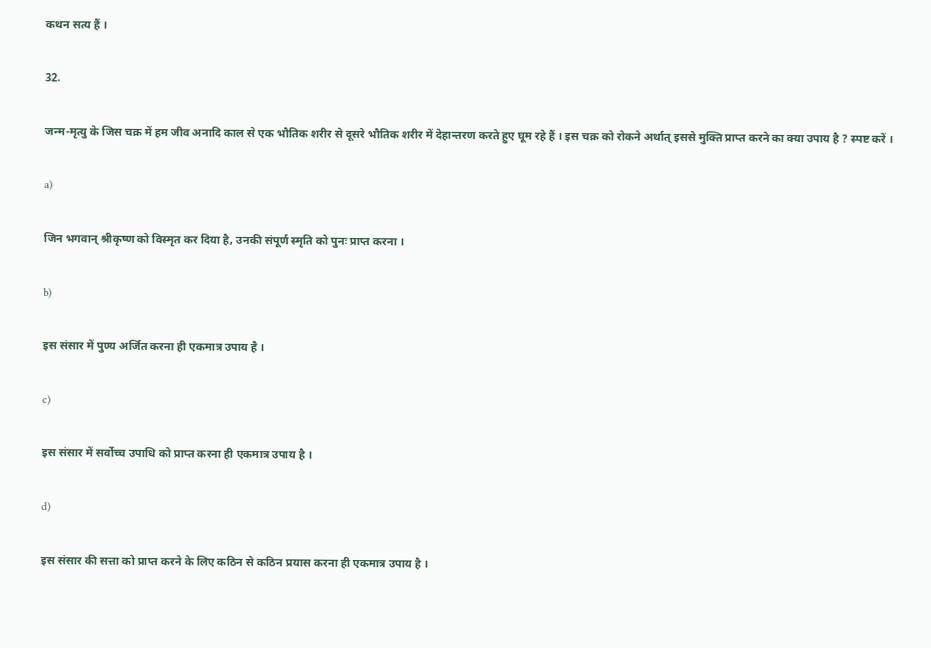कथन सत्य हैं ।

32.

जन्म-मृत्यु के जिस चक्र में हम जीव अनादि काल से एक भौतिक शरीर से दूसरे भौतिक शरीर में देहान्तरण करते हुए घूम रहे हैं । इस चक्र को रोकने अर्थात् इससे मुक्ति प्राप्त करने का क्या उपाय है ? स्पष्ट करें ।

a)

जिन भगवान् श्रीकृष्ण को विस्मृत कर दिया है, उनकी संपूर्ण स्मृति को पुनः प्राप्त करना ।

b)

इस संसार में पुण्य अर्जित करना ही एकमात्र उपाय है ।

c)

इस संसार में सर्वोच्च उपाधि को प्राप्त करना ही एकमात्र उपाय है ।

d)

इस संसार की सत्ता को प्राप्त करने के लिए कठिन से कठिन प्रयास करना ही एकमात्र उपाय है ।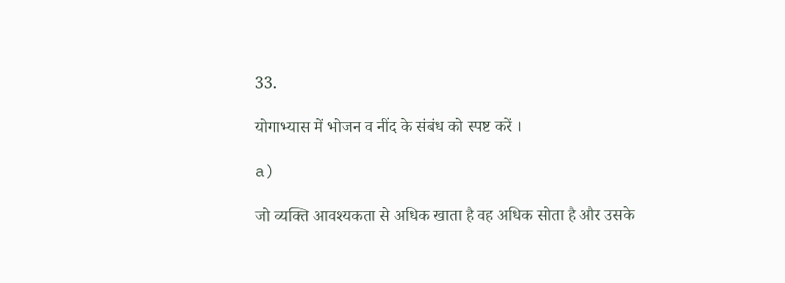33.

योगाभ्यास में भोजन व नींद के संबंध को स्पष्ट करें ।

a)

जो व्यक्ति आवश्यकता से अधिक खाता है वह अधिक सोता है और उसके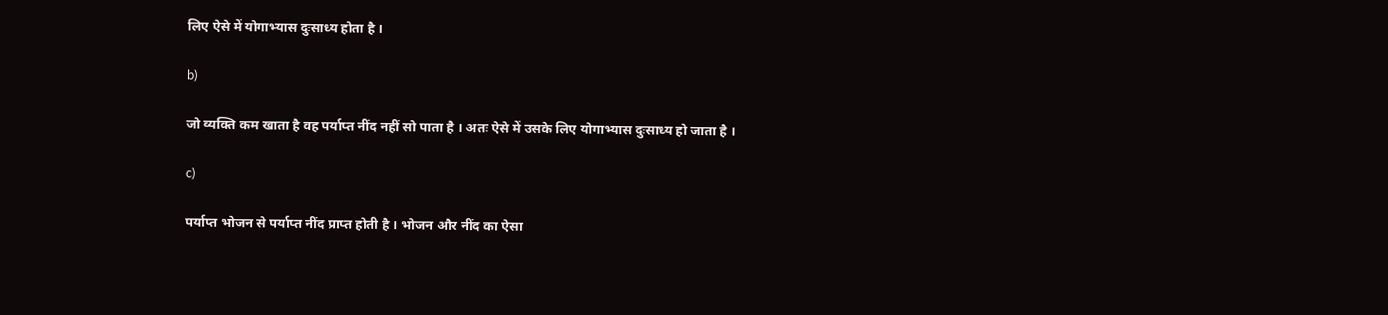लिए ऐसे में योगाभ्यास दुःसाध्य होता है ।

b)

जो व्यक्ति कम खाता है वह पर्याप्त नींद नहीं सो पाता है । अतः ऐसे में उसके लिए योगाभ्यास दुःसाध्य हो जाता है ।

c)

पर्याप्त भोजन से पर्याप्त नींद प्राप्त होती है । भोजन और नींद का ऐसा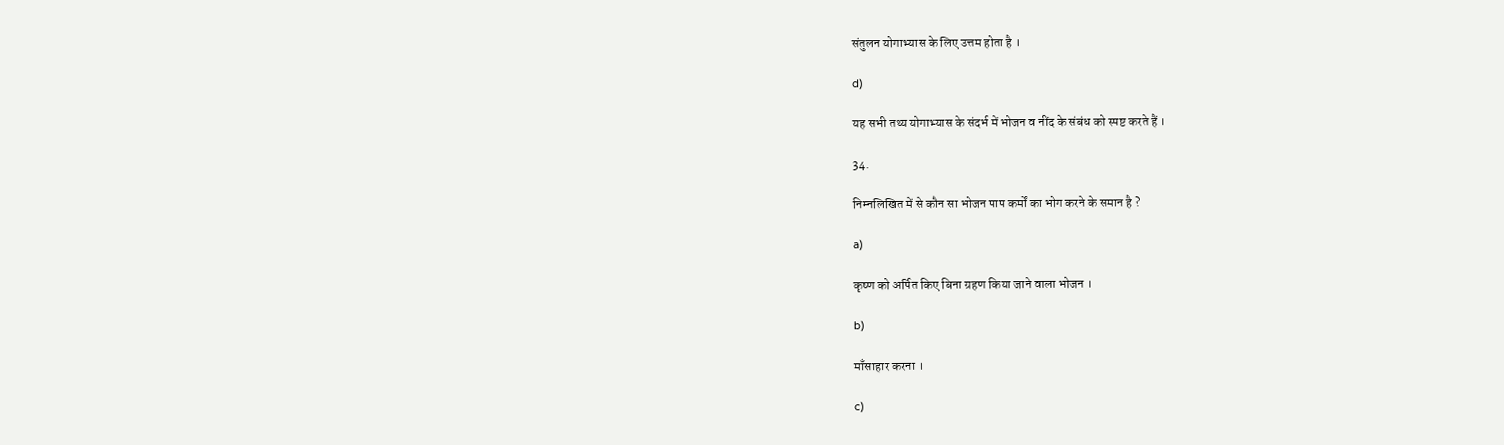संतुलन योगाभ्यास के लिए उत्तम होता है ।

d)

यह सभी तथ्य योगाभ्यास के संदर्भ में भोजन व नींद के संबंध को स्पष्ट करते हैं ।

34.

निम्नलिखित में से कौन सा भोजन पाप कर्मों का भोग करने के समान है ?

a)

कृष्ण को अर्पित किए बिना ग्रहण किया जाने वाला भोजन ।

b)

माँसाहार करना ।

c)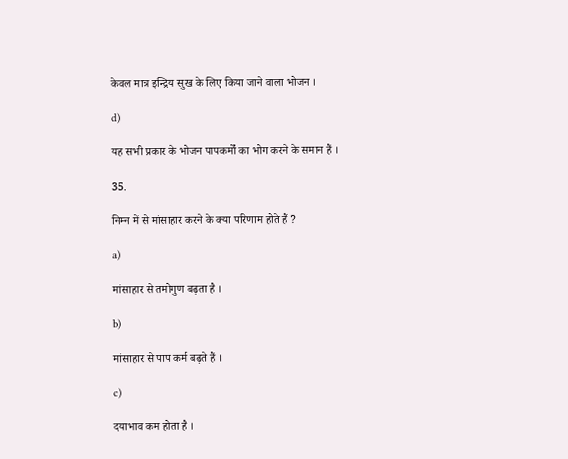केवल मात्र इन्द्रिय सुख के लिए किया जाने वाला भोजन ।

d)

यह सभी प्रकार के भोजन पापकर्मों का भोग करने के समान हैं ।

35.

निम्न में से मांसाहार करने के क्या परिणाम होते हैं ?

a)

मांसाहार से तमोगुण बढ़ता है ।

b)

मांसाहार से पाप कर्म बढ़ते हैं ।

c)

दयाभाव कम होता है ।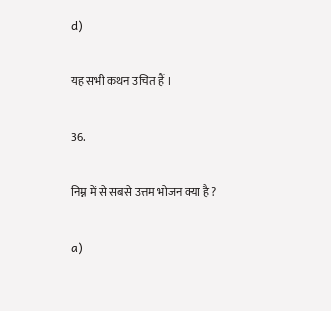d)

यह सभी कथन उचित हैं ।

36.

निम्न में से सबसे उत्तम भोजन क्या है ?

a)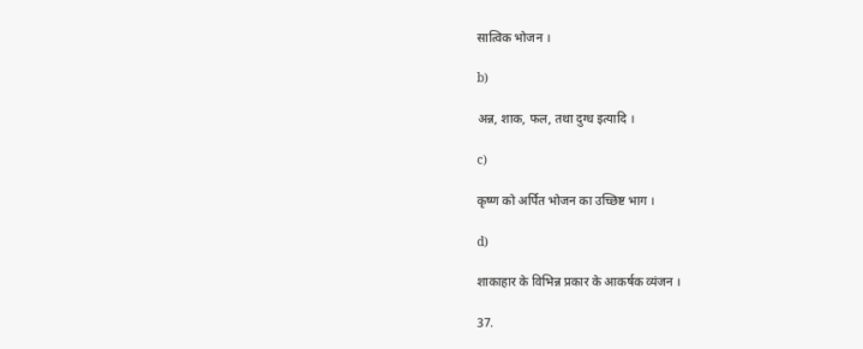सात्विक भोजन ।

b)

अन्न, शाक, फल, तथा दुग्ध इत्यादि ।

c)

कृष्ण को अर्पित भोजन का उच्छिष्ट भाग ।

d)

शाकाहार के विभिन्न प्रकार के आकर्षक व्यंजन ।

37.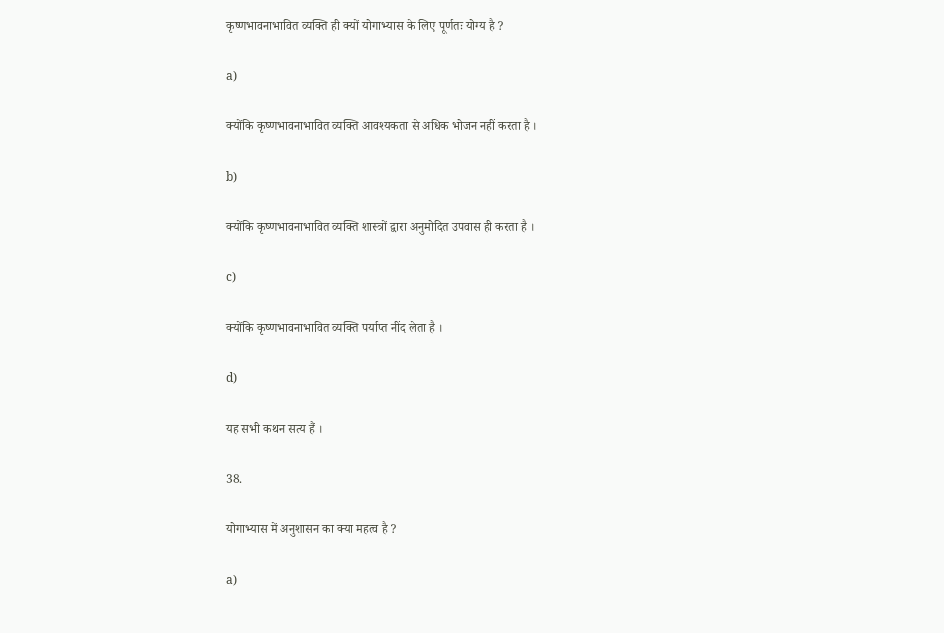कृष्णभावनाभावित व्यक्ति ही क्यों योगाभ्यास के लिए पूर्णतः योग्य है ?

a)

क्योंकि कृष्णभावनाभावित व्यक्ति आवश्यकता से अधिक भोजन नहीं करता है ।

b)

क्योंकि कृष्णभावनाभावित व्यक्ति शास्त्रों द्वारा अनुमोदित उपवास ही करता है ।

c)

क्योंकि कृष्णभावनाभावित व्यक्ति पर्याप्त नींद लेता है ।

d)

यह सभी कथन सत्य हैं ।

38.

योगाभ्यास में अनुशासन का क्या महत्व है ?

a)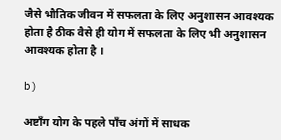जैसे भौतिक जीवन में सफलता के लिए अनुशासन आवश्यक होता है ठीक वैसे ही योग में सफलता के लिए भी अनुशासन आवश्यक होता है ।

b)

अष्टाँग योग के पहले पाँच अंगों में साधक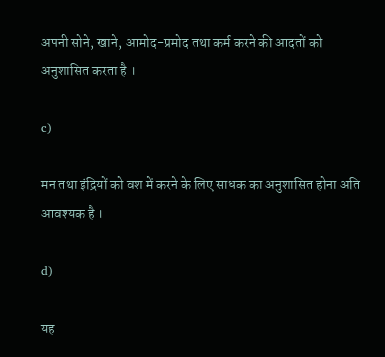अपनी सोने, खाने, आमोद-प्रमोद तथा कर्म करने की आदतों को अनुशासित करता है ।

c)

मन तथा इंद्रियों को वश में करने के लिए साधक का अनुशासित होना अति आवश्यक है ।

d)

यह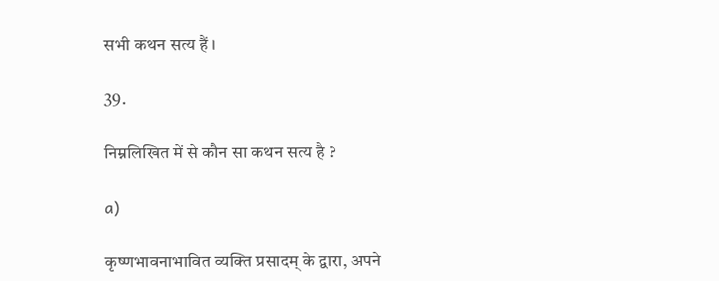सभी कथन सत्य हैं ।

39.

निम्नलिखित में से कौन सा कथन सत्य है ?

a)

कृष्णभावनाभावित व्यक्ति प्रसादम् के द्वारा, अपने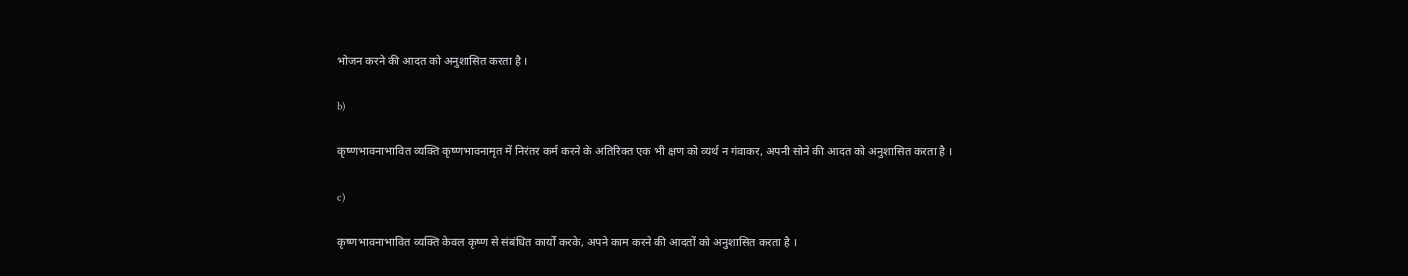भोजन करने की आदत को अनुशासित करता है ।

b)

कृष्णभावनाभावित व्यक्ति कृष्णभावनामृत में निरंतर कर्म करने के अतिरिक्त एक भी क्षण को व्यर्थ न गंवाकर, अपनी सोने की आदत को अनुशासित करता है ।

c)

कृष्णभावनाभावित व्यक्ति केवल कृष्ण से संबंधित कार्यों करके, अपने काम करने की आदतों को अनुशासित करता है ।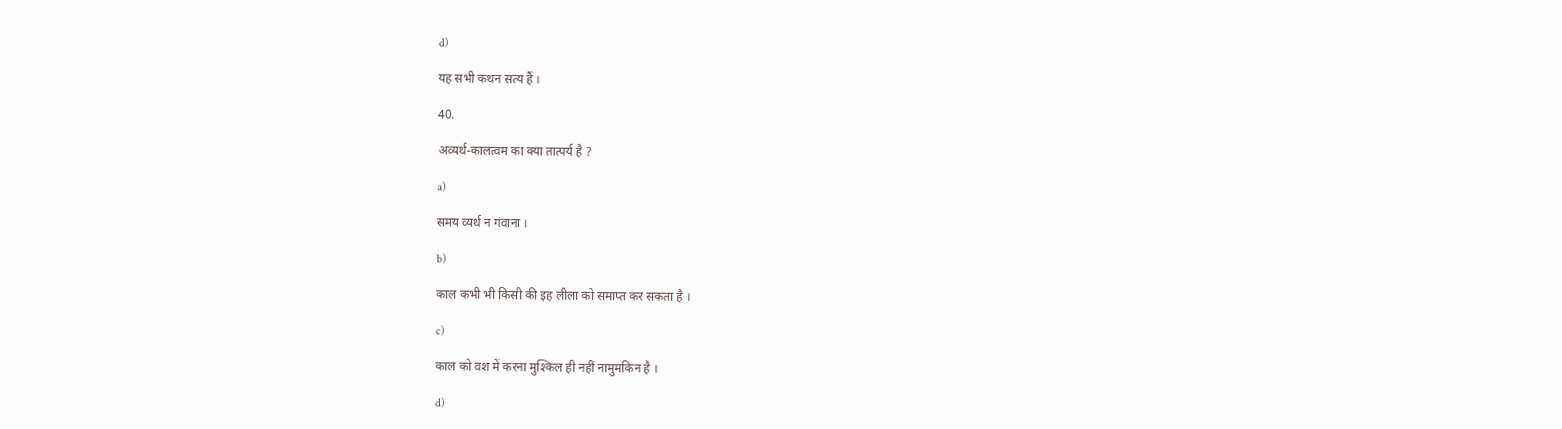d)

यह सभी कथन सत्य हैं ।

40.

अव्यर्थ-कालत्वम का क्या तात्पर्य है ?

a)

समय व्यर्थ न गंवाना ।

b)

काल कभी भी किसी की इह लीला को समाप्त कर सकता है ।

c)

काल को वश में करना मुश्किल ही नहीं नामुमकिन है ।

d)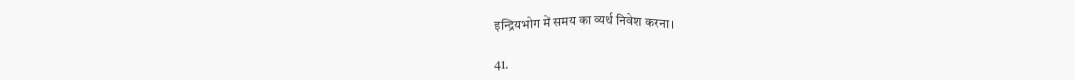इन्द्रियभोग में समय का व्यर्थ निवेश करना।

41.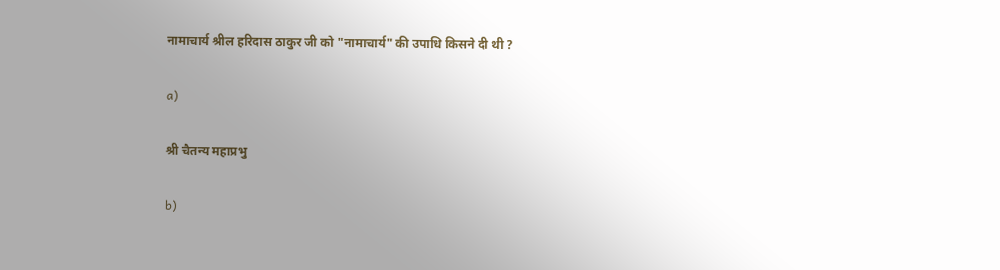नामाचार्य श्रील हरिदास ठाकुर जी को "नामाचार्य" की उपाधि किसने दी थी ?

a)

श्री चैतन्य महाप्रभु

b)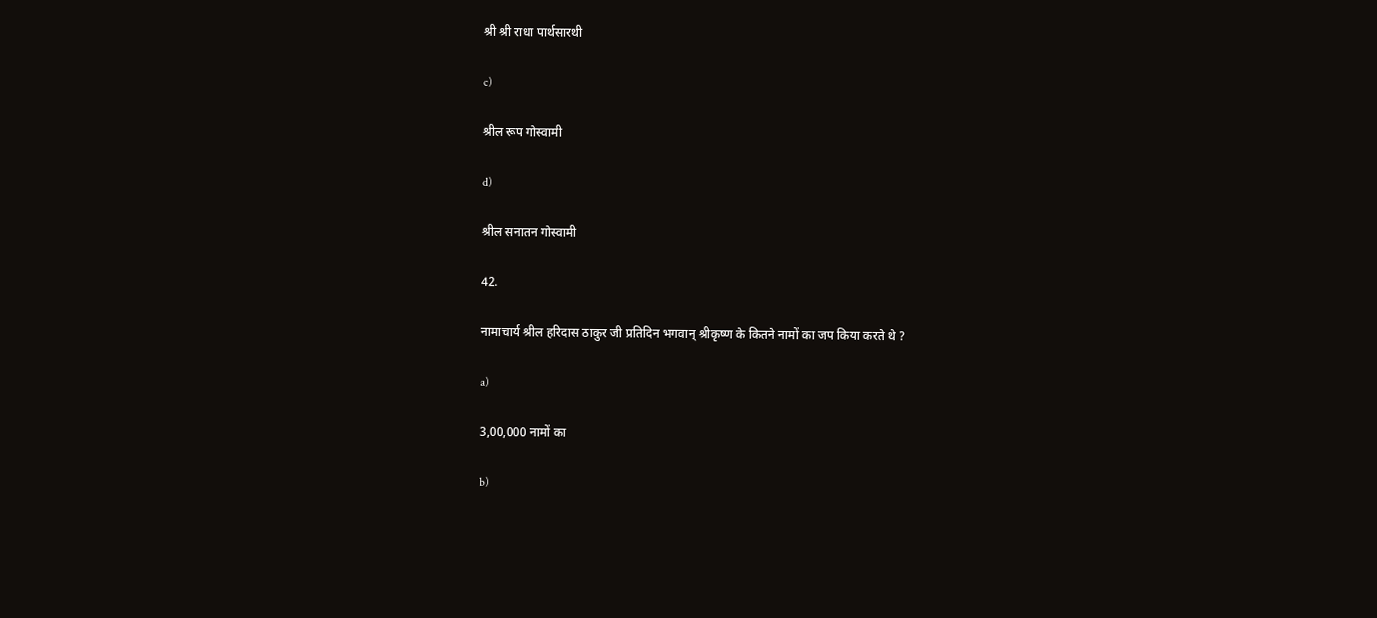श्री श्री राधा पार्थसारथी

c)

श्रील रूप गोस्वामी

d)

श्रील सनातन गोस्वामी

42.

नामाचार्य श्रील हरिदास ठाकुर जी प्रतिदिन भगवान् श्रीकृष्ण के कितने नामों का जप किया करते थे ?

a)

3,00,000 नामों का

b)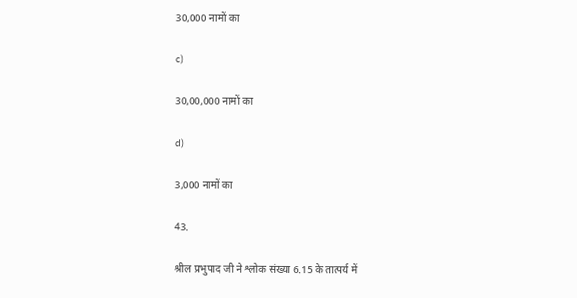30,000 नामों का

c)

30,00,000 नामों का

d)

3,000 नामों का

43.

श्रील प्रभुपाद जी ने श्लोक संख्या 6.15 के तात्पर्य में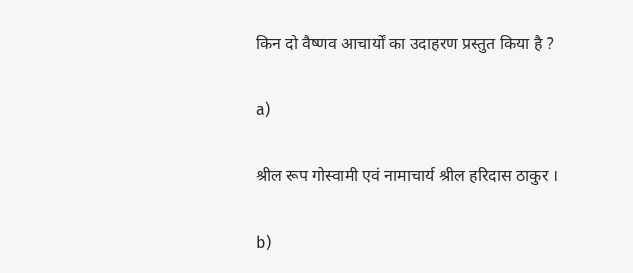किन दो वैष्णव आचार्यों का उदाहरण प्रस्तुत किया है ?

a)

श्रील रूप गोस्वामी एवं नामाचार्य श्रील हरिदास ठाकुर ।

b)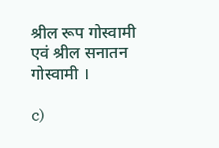श्रील रूप गोस्वामी एवं श्रील सनातन गोस्वामी ।

c)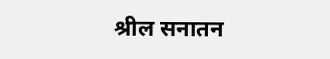श्रील सनातन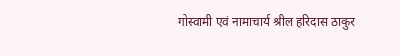गोस्वामी एवं नामाचार्य श्रील हरिदास ठाकुर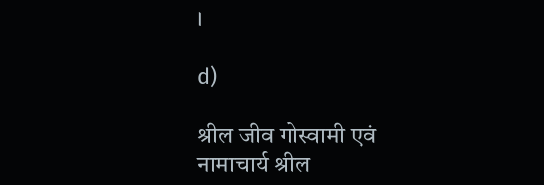।

d)

श्रील जीव गोस्वामी एवं नामाचार्य श्रील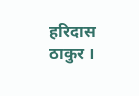हरिदास ठाकुर ।